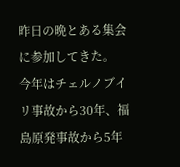昨日の晩とある集会に参加してきた。
今年はチェルノブイリ事故から30年、福島原発事故から5年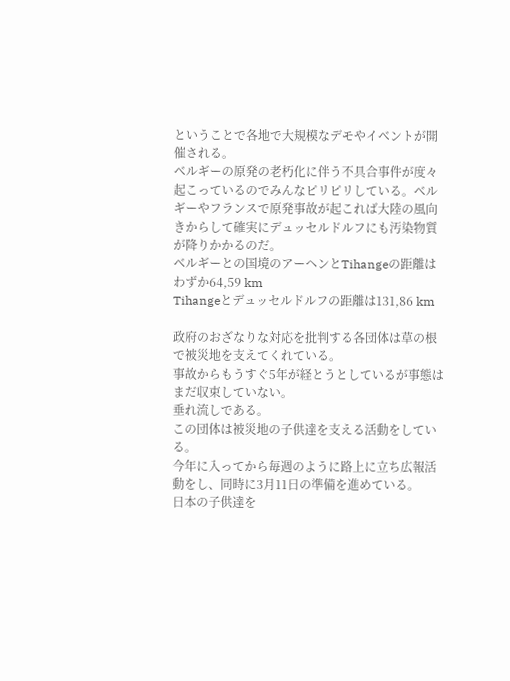ということで各地で大規模なデモやイベントが開催される。
ベルギーの原発の老朽化に伴う不具合事件が度々起こっているのでみんなピリピリしている。ベルギーやフランスで原発事故が起これば大陸の風向きからして確実にデュッセルドルフにも汚染物質が降りかかるのだ。
ベルギーとの国境のアーヘンとTihangeの距離はわずか64,59 km
Tihangeとデュッセルドルフの距離は131,86 km

政府のおざなりな対応を批判する各団体は草の根で被災地を支えてくれている。
事故からもうすぐ5年が経とうとしているが事態はまだ収束していない。
垂れ流しである。
この団体は被災地の子供達を支える活動をしている。
今年に入ってから毎週のように路上に立ち広報活動をし、同時に3月11日の準備を進めている。
日本の子供達を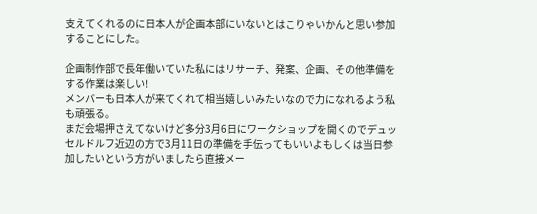支えてくれるのに日本人が企画本部にいないとはこりゃいかんと思い参加することにした。

企画制作部で長年働いていた私にはリサーチ、発案、企画、その他準備をする作業は楽しい!
メンバーも日本人が来てくれて相当嬉しいみたいなので力になれるよう私も頑張る。
まだ会場押さえてないけど多分3月6日にワークショップを開くのでデュッセルドルフ近辺の方で3月11日の準備を手伝ってもいいよもしくは当日参加したいという方がいましたら直接メー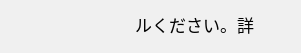ルください。詳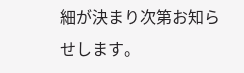細が決まり次第お知らせします。